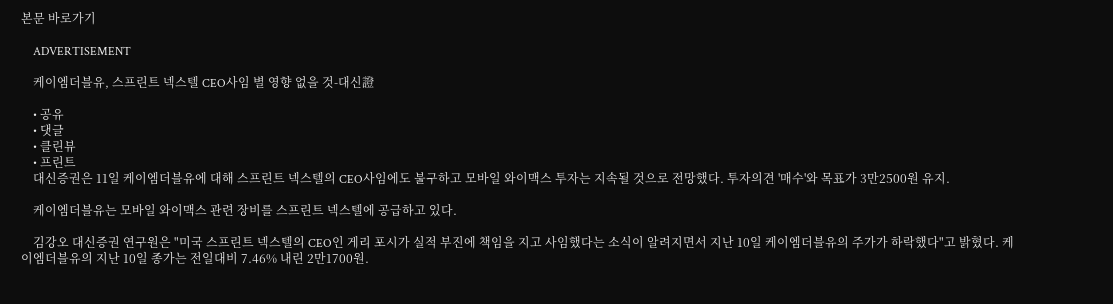본문 바로가기

    ADVERTISEMENT

    케이엠더블유, 스프린트 넥스텔 CEO사임 별 영향 없을 것-대신證

    • 공유
    • 댓글
    • 클린뷰
    • 프린트
    대신증권은 11일 케이엠더블유에 대해 스프린트 넥스텔의 CEO사임에도 불구하고 모바일 와이맥스 투자는 지속될 것으로 전망했다. 투자의견 '매수'와 목표가 3만2500원 유지.

    케이엠더블유는 모바일 와이맥스 관련 장비를 스프린트 넥스텔에 공급하고 있다.

    김강오 대신증권 연구원은 "미국 스프린트 넥스텔의 CEO인 게리 포시가 실적 부진에 책임을 지고 사임했다는 소식이 알려지면서 지난 10일 케이엠더블유의 주가가 하락했다"고 밝혔다. 케이엠더블유의 지난 10일 종가는 전일대비 7.46% 내린 2만1700원.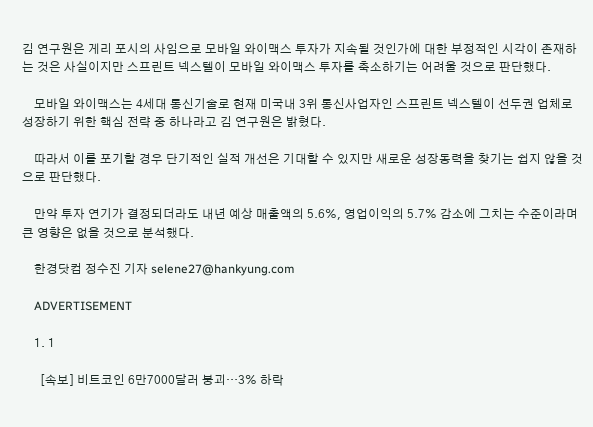김 연구원은 게리 포시의 사임으로 모바일 와이맥스 투자가 지속될 것인가에 대한 부정적인 시각이 존재하는 것은 사실이지만 스프린트 넥스텔이 모바일 와이맥스 투자를 축소하기는 어려울 것으로 판단했다.

    모바일 와이맥스는 4세대 통신기술로 현재 미국내 3위 통신사업자인 스프린트 넥스텔이 선두권 업체로 성장하기 위한 핵심 전략 중 하나라고 김 연구원은 밝혔다.

    따라서 이를 포기할 경우 단기적인 실적 개선은 기대할 수 있지만 새로운 성장동력을 찾기는 쉽지 않을 것으로 판단했다.

    만약 투자 연기가 결정되더라도 내년 예상 매출액의 5.6%, 영업이익의 5.7% 감소에 그치는 수준이라며 큰 영향은 없을 것으로 분석했다.

    한경닷컴 정수진 기자 selene27@hankyung.com

    ADVERTISEMENT

    1. 1

      [속보] 비트코인 6만7000달러 붕괴…3% 하락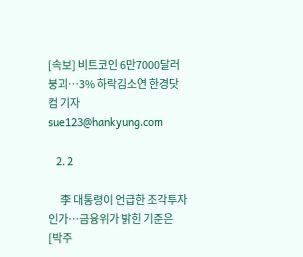[속보] 비트코인 6만7000달러 붕괴…3% 하락김소연 한경닷컴 기자 sue123@hankyung.com

    2. 2

      李 대통령이 언급한 조각투자 인가…금융위가 밝힌 기준은 [박주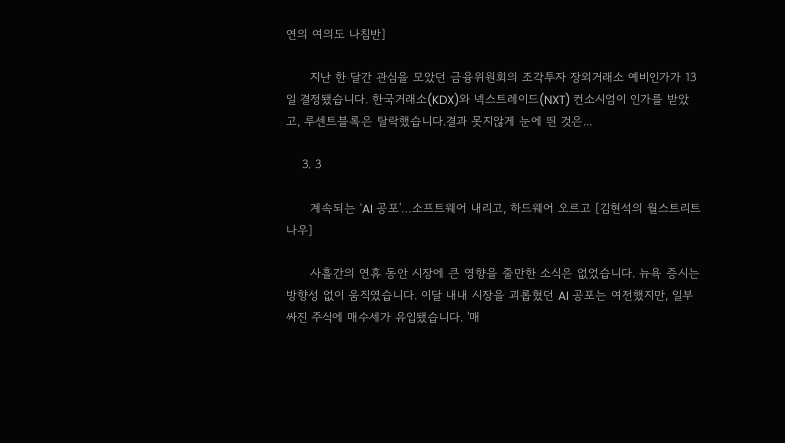연의 여의도 나침반]

      지난 한 달간 관심을 모았던 금융위원회의 조각투자 장외거래소 예비인가가 13일 결정됐습니다. 한국거래소(KDX)와 넥스트레이드(NXT) 컨소시엄이 인가를 받았고, 루센트블록은 탈락했습니다.결과 못지않게 눈에 띈 것은...

    3. 3

      계속되는 'AI 공포'…소프트웨어 내리고, 하드웨어 오르고 [김현석의 월스트리트나우]

      사흘간의 연휴 동안 시장에 큰 영향을 줄만한 소식은 없었습니다. 뉴욕 증시는 방향성 없이 움직였습니다. 이달 내내 시장을 괴롭혔던 AI 공포는 여전했지만, 일부 싸진 주식에 매수세가 유입됐습니다. '매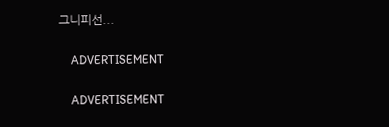그니피선...

    ADVERTISEMENT

    ADVERTISEMENT